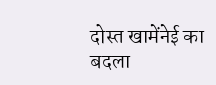दोस्त खामेंनेई का बदला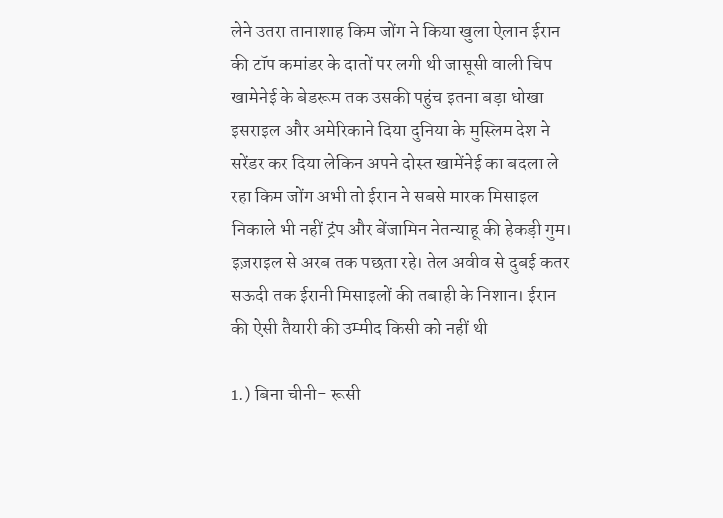लेने उतरा तानाशाह किम जोंग ने किया खुला ऐलान ईरान की टॉप कमांडर के दातों पर लगी थी जासूसी वाली चिप खामेनेई के बेडरूम तक उसकी पहुंच इतना बड़ा धोखा इसराइल और अमेरिकाने दिया दुनिया के मुस्लिम देश ने सरेंडर कर दिया लेकिन अपने दोस्त खामेंनेई का बदला ले रहा किम जोंग अभी तो ईरान ने सबसे मारक मिसाइल निकाले भी नहीं ट्रंप और बेंजामिन नेतन्याहू की हेकड़ी गुम। इज़राइल से अरब तक पछता रहे। तेल अवीव से दुबई कतर सऊदी तक ईरानी मिसाइलों की तबाही के निशान। ईरान की ऐसी तैयारी की उम्मीद किसी को नहीं थी

1.) बिना चीनी- रूसी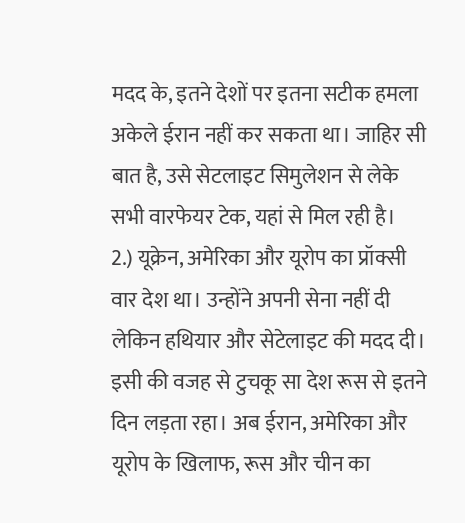मदद के, इतने देशों पर इतना सटीक हमला अकेले ईरान नहीं कर सकता था। जाहिर सी बात है, उसे सेटलाइट सिमुलेशन से लेके सभी वारफेयर टेक, यहां से मिल रही है।
2.) यूक्रेन, अमेरिका और यूरोप का प्रॉक्सी वार देश था। उन्होंने अपनी सेना नहीं दी लेकिन हथियार और सेटेलाइट की मदद दी। इसी की वजह से टुचकू सा देश रूस से इतने दिन लड़ता रहा। अब ईरान, अमेरिका और यूरोप के खिलाफ, रूस और चीन का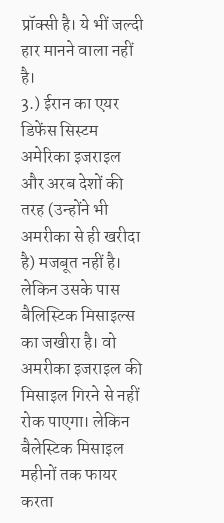प्रॉक्सी है। ये भीं जल्दी हार मानने वाला नहीं है।
3.) ईरान का एयर डिफेंस सिस्टम अमेरिका इजराइल और अरब देशों की तरह (उन्होंने भी अमरीका से ही खरीदा है) मजबूत नहीं है। लेकिन उसके पास बैलिस्टिक मिसाइल्स का जखीरा है। वो अमरीका इजराइल की मिसाइल गिरने से नहीं रोक पाएगा। लेकिन बैलेस्टिक मिसाइल महीनों तक फायर करता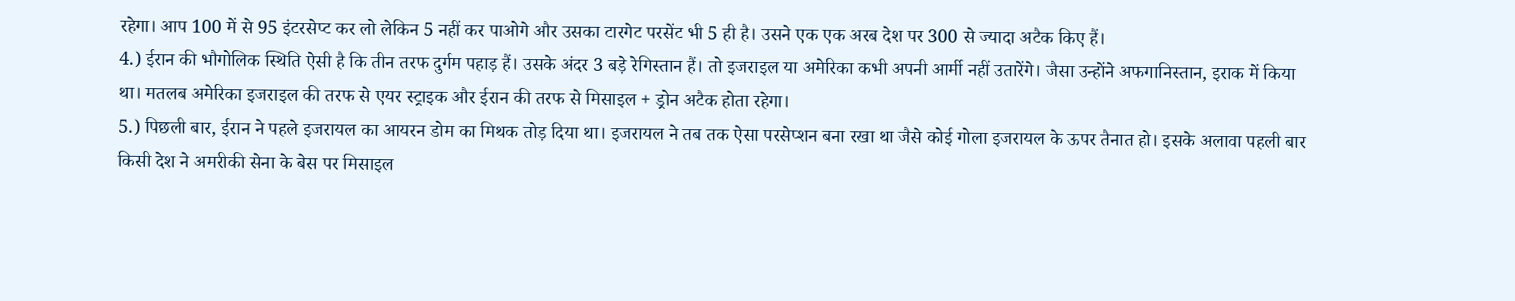रहेगा। आप 100 में से 95 इंटरसेप्ट कर लो लेकिन 5 नहीं कर पाओगे और उसका टारगेट परसेंट भी 5 ही है। उसने एक एक अरब देश पर 300 से ज्यादा अटैक किए हैं।
4.) ईरान की भौगोलिक स्थिति ऐसी है कि तीन तरफ दुर्गम पहाड़ हैं। उसके अंदर 3 बड़े रेगिस्तान हैं। तो इजराइल या अमेरिका कभी अपनी आर्मी नहीं उतारेंगे। जैसा उन्होंने अफगानिस्तान, इराक में किया था। मतलब अमेरिका इजराइल की तरफ से एयर स्ट्राइक और ईरान की तरफ से मिसाइल + ड्रोन अटैक होता रहेगा।
5.) पिछली बार, ईरान ने पहले इजरायल का आयरन डोम का मिथक तोड़ दिया था। इजरायल ने तब तक ऐसा परसेप्शन बना रखा था जैसे कोई गोला इजरायल के ऊपर तैनात हो। इसके अलावा पहली बार किसी देश ने अमरीकी सेना के बेस पर मिसाइल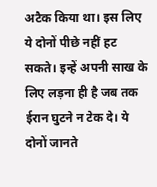अटैक किया था। इस लिए ये दोनों पीछे नहीं हट सकते। इन्हें अपनी साख के लिए लड़ना ही है जब तक ईरान घुटने न टेक दे। ये दोनों जानते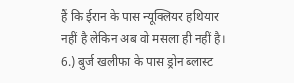हैं कि ईरान के पास न्यूक्लियर हथियार नहीं है लेकिन अब वो मसला ही नहीं है।
6.) बुर्ज खलीफा के पास ड्रोन ब्लास्ट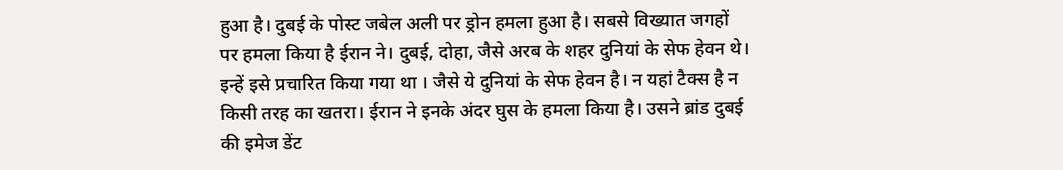हुआ है। दुबई के पोस्ट जबेल अली पर ड्रोन हमला हुआ है। सबसे विख्यात जगहों पर हमला किया है ईरान ने। दुबई, दोहा, जैसे अरब के शहर दुनियां के सेफ हेवन थे। इन्हें इसे प्रचारित किया गया था । जैसे ये दुनियां के सेफ हेवन है। न यहां टैक्स है न किसी तरह का खतरा। ईरान ने इनके अंदर घुस के हमला किया है। उसने ब्रांड दुबई की इमेज डेंट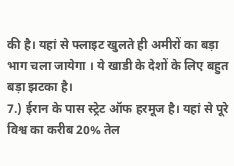की है। यहां से फ्लाइट खुलते ही अमीरों का बड़ा भाग चला जायेगा । ये खाडी के देशों के लिए बहुत बड़ा झटका है।
7.) ईरान के पास स्ट्रेट ऑफ हरमूज है। यहां से पूरे विश्व का करीब 20% तेल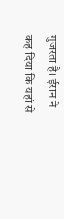गुजरता है। ईरान ने कह दिया कि यहां से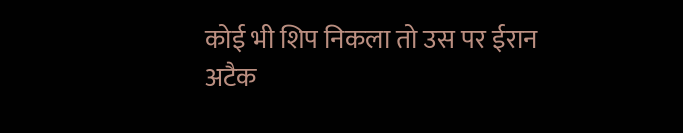कोई भी शिप निकला तो उस पर ईरान अटैक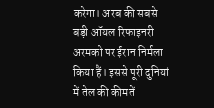करेगा। अरब की सबसे बड़ी ऑयल रिफाइनरी अरमको पर ईरान निर्मला किया हैं। इससे पूरी दुनियां में तेल की कीमतें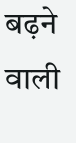बढ़ने वाली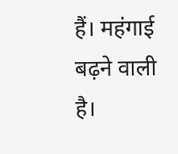हैं। महंगाई बढ़ने वाली है।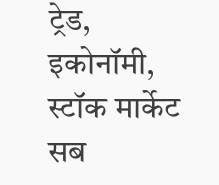ट्रेड, इकोनॉमी, स्टॉक मार्केट सब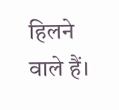हिलने वाले हैं।